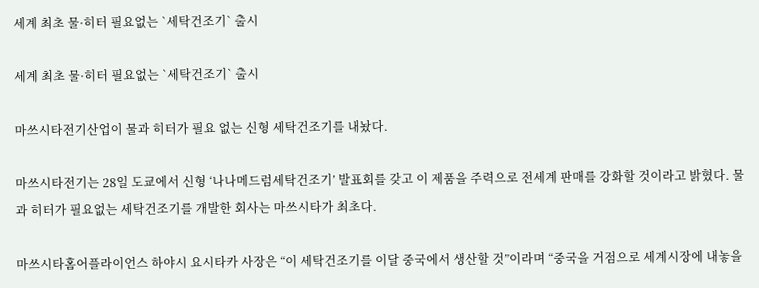세계 최초 물·히터 필요없는 `세탁건조기` 출시

세계 최초 물·히터 필요없는 `세탁건조기` 출시

마쓰시타전기산업이 물과 히터가 필요 없는 신형 세탁건조기를 내놨다.

마쓰시타전기는 28일 도쿄에서 신형 ‘나나메드럼세탁건조기’ 발표회를 갖고 이 제품을 주력으로 전세계 판매를 강화할 것이라고 밝혔다. 물과 히터가 필요없는 세탁건조기를 개발한 회사는 마쓰시타가 최초다.

마쓰시타홈어플라이언스 하야시 요시타카 사장은 “이 세탁건조기를 이달 중국에서 생산할 것”이라며 “중국을 거점으로 세계시장에 내놓을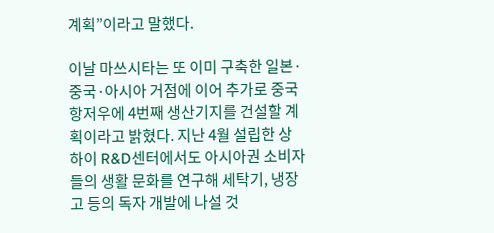계획”이라고 말했다.

이날 마쓰시타는 또 이미 구축한 일본·중국·아시아 거점에 이어 추가로 중국 항저우에 4번째 생산기지를 건설할 계획이라고 밝혔다. 지난 4월 설립한 상하이 R&D센터에서도 아시아권 소비자들의 생활 문화를 연구해 세탁기, 냉장고 등의 독자 개발에 나설 것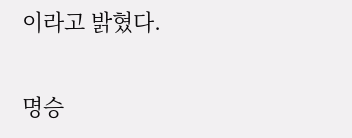이라고 밝혔다.

명승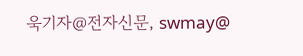욱기자@전자신문, swmay@